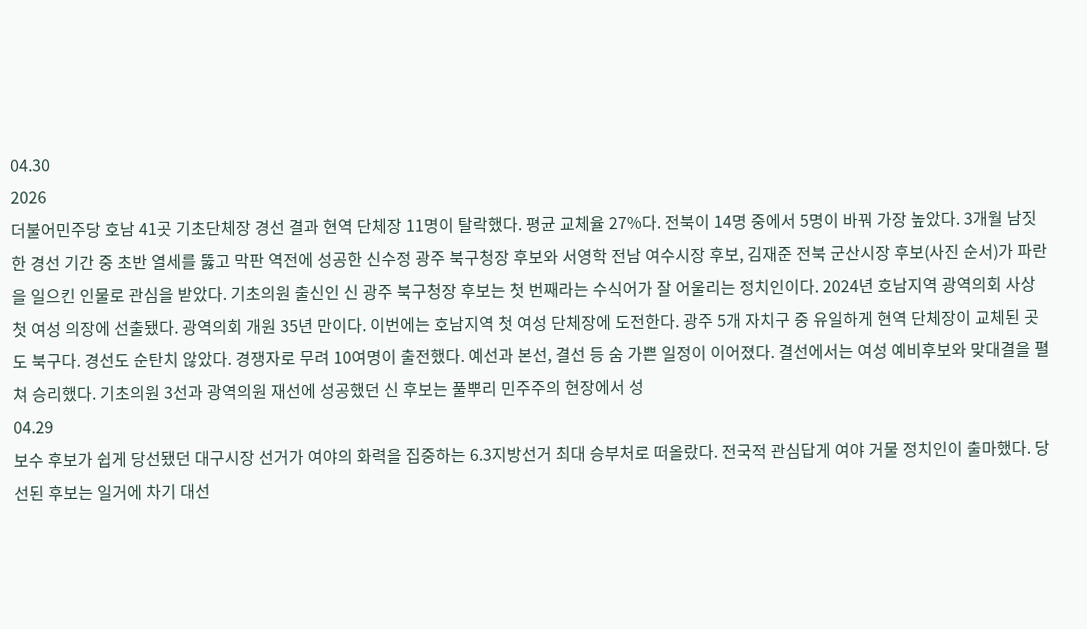04.30
2026
더불어민주당 호남 41곳 기초단체장 경선 결과 현역 단체장 11명이 탈락했다. 평균 교체율 27%다. 전북이 14명 중에서 5명이 바꿔 가장 높았다. 3개월 남짓한 경선 기간 중 초반 열세를 뚫고 막판 역전에 성공한 신수정 광주 북구청장 후보와 서영학 전남 여수시장 후보, 김재준 전북 군산시장 후보(사진 순서)가 파란을 일으킨 인물로 관심을 받았다. 기초의원 출신인 신 광주 북구청장 후보는 첫 번째라는 수식어가 잘 어울리는 정치인이다. 2024년 호남지역 광역의회 사상 첫 여성 의장에 선출됐다. 광역의회 개원 35년 만이다. 이번에는 호남지역 첫 여성 단체장에 도전한다. 광주 5개 자치구 중 유일하게 현역 단체장이 교체된 곳도 북구다. 경선도 순탄치 않았다. 경쟁자로 무려 10여명이 출전했다. 예선과 본선, 결선 등 숨 가쁜 일정이 이어졌다. 결선에서는 여성 예비후보와 맞대결을 펼쳐 승리했다. 기초의원 3선과 광역의원 재선에 성공했던 신 후보는 풀뿌리 민주주의 현장에서 성
04.29
보수 후보가 쉽게 당선됐던 대구시장 선거가 여야의 화력을 집중하는 6.3지방선거 최대 승부처로 떠올랐다. 전국적 관심답게 여야 거물 정치인이 출마했다. 당선된 후보는 일거에 차기 대선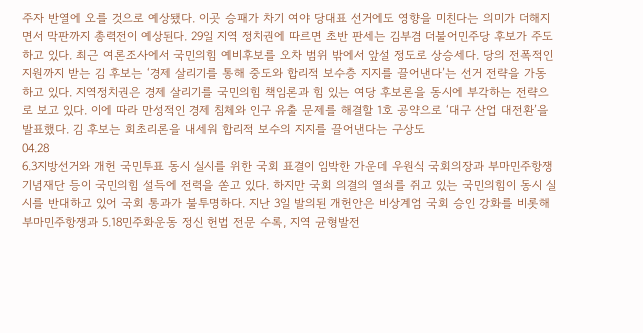주자 반열에 오를 것으로 예상됐다. 이곳 승패가 차기 여야 당대표 선거에도 영향을 미친다는 의미가 더해지면서 막판까지 총력전이 예상된다. 29일 지역 정치권에 따르면 초반 판세는 김부겸 더불어민주당 후보가 주도하고 있다. 최근 여론조사에서 국민의힘 예비후보를 오차 범위 밖에서 앞설 정도로 상승세다. 당의 전폭적인 지원까지 받는 김 후보는 ‘경제 살리기를 통해 중도와 합리적 보수층 지지를 끌어낸다’는 선거 전략을 가동하고 있다. 지역정치권은 경제 살리기를 국민의힘 책임론과 힘 있는 여당 후보론을 동시에 부각하는 전략으로 보고 있다. 이에 따라 만성적인 경제 침체와 인구 유출 문제를 해결할 1호 공약으로 ‘대구 산업 대전환’을 발표했다. 김 후보는 회초리론을 내세워 합리적 보수의 지지를 끌어낸다는 구상도
04.28
6.3지방선거와 개헌 국민투표 동시 실시를 위한 국회 표결이 임박한 가운데 우원식 국회의장과 부마민주항쟁기념재단 등이 국민의힘 설득에 전력을 쏟고 있다. 하지만 국회 의결의 열쇠를 쥐고 있는 국민의힘이 동시 실시를 반대하고 있어 국회 통과가 불투명하다. 지난 3일 발의된 개헌안은 비상계엄 국회 승인 강화를 비롯해 부마민주항쟁과 5.18민주화운동 정신 헌법 전문 수록, 지역 균형발전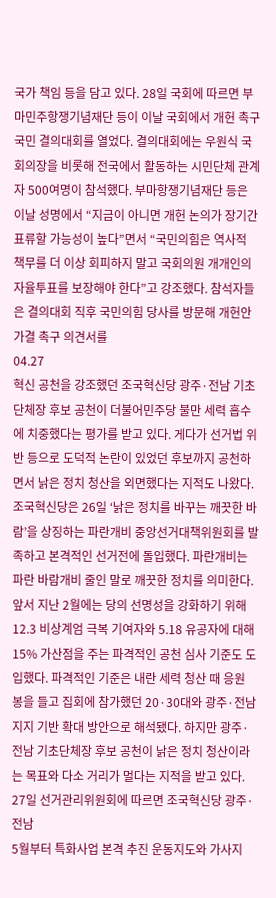국가 책임 등을 담고 있다. 28일 국회에 따르면 부마민주항쟁기념재단 등이 이날 국회에서 개헌 촉구 국민 결의대회를 열었다. 결의대회에는 우원식 국회의장을 비롯해 전국에서 활동하는 시민단체 관계자 500여명이 참석했다. 부마항쟁기념재단 등은 이날 성명에서 “지금이 아니면 개헌 논의가 장기간 표류할 가능성이 높다”면서 “국민의힘은 역사적 책무를 더 이상 회피하지 말고 국회의원 개개인의 자율투표를 보장해야 한다”고 강조했다. 참석자들은 결의대회 직후 국민의힘 당사를 방문해 개헌안 가결 촉구 의견서를
04.27
혁신 공천을 강조했던 조국혁신당 광주·전남 기초단체장 후보 공천이 더불어민주당 불만 세력 흡수에 치중했다는 평가를 받고 있다. 게다가 선거법 위반 등으로 도덕적 논란이 있었던 후보까지 공천하면서 낡은 정치 청산을 외면했다는 지적도 나왔다. 조국혁신당은 26일 ‘낡은 정치를 바꾸는 깨끗한 바람’을 상징하는 파란개비 중앙선거대책위원회를 발족하고 본격적인 선거전에 돌입했다. 파란개비는 파란 바람개비 줄인 말로 깨끗한 정치를 의미한다. 앞서 지난 2월에는 당의 선명성을 강화하기 위해 12.3 비상계엄 극복 기여자와 5.18 유공자에 대해 15% 가산점을 주는 파격적인 공천 심사 기준도 도입했다. 파격적인 기준은 내란 세력 청산 때 응원 봉을 들고 집회에 참가했던 20·30대와 광주·전남 지지 기반 확대 방안으로 해석됐다. 하지만 광주·전남 기초단체장 후보 공천이 낡은 정치 청산이라는 목표와 다소 거리가 멀다는 지적을 받고 있다. 27일 선거관리위원회에 따르면 조국혁신당 광주·전남
5월부터 특화사업 본격 추진 운동지도와 가사지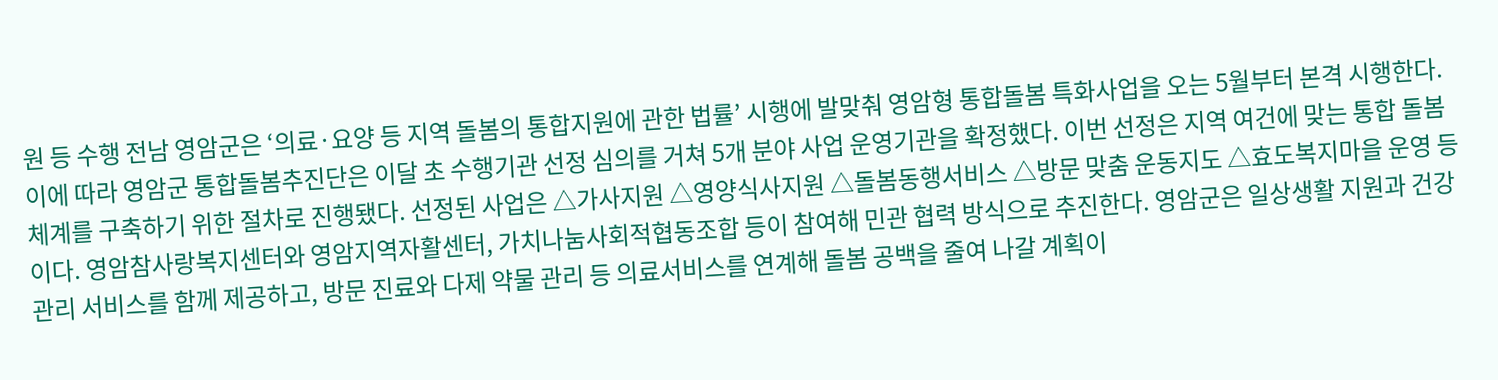원 등 수행 전남 영암군은 ‘의료·요양 등 지역 돌봄의 통합지원에 관한 법률’ 시행에 발맞춰 영암형 통합돌봄 특화사업을 오는 5월부터 본격 시행한다. 이에 따라 영암군 통합돌봄추진단은 이달 초 수행기관 선정 심의를 거쳐 5개 분야 사업 운영기관을 확정했다. 이번 선정은 지역 여건에 맞는 통합 돌봄 체계를 구축하기 위한 절차로 진행됐다. 선정된 사업은 △가사지원 △영양식사지원 △돌봄동행서비스 △방문 맞춤 운동지도 △효도복지마을 운영 등이다. 영암참사랑복지센터와 영암지역자활센터, 가치나눔사회적협동조합 등이 참여해 민관 협력 방식으로 추진한다. 영암군은 일상생활 지원과 건강관리 서비스를 함께 제공하고, 방문 진료와 다제 약물 관리 등 의료서비스를 연계해 돌봄 공백을 줄여 나갈 계획이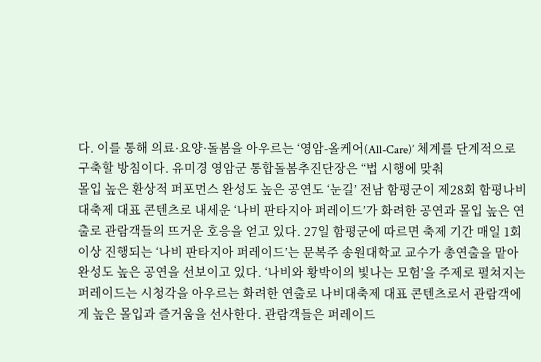다. 이를 통해 의료·요양·돌봄을 아우르는 ‘영암-올케어(All-Care)’ 체계를 단계적으로 구축할 방침이다. 유미경 영암군 통합돌봄추진단장은 “법 시행에 맞춰
몰입 높은 환상적 퍼포먼스 완성도 높은 공연도 ‘눈길’ 전남 함평군이 제28회 함평나비대축제 대표 콘텐츠로 내세운 ‘나비 판타지아 퍼레이드’가 화려한 공연과 몰입 높은 연출로 관람객들의 뜨거운 호응을 얻고 있다. 27일 함평군에 따르면 축제 기간 매일 1회 이상 진행되는 ‘나비 판타지아 퍼레이드’는 문복주 송원대학교 교수가 총연출을 맡아 완성도 높은 공연을 선보이고 있다. ‘나비와 황박이의 빛나는 모험’을 주제로 펼쳐지는 퍼레이드는 시청각을 아우르는 화려한 연출로 나비대축제 대표 콘텐츠로서 관람객에게 높은 몰입과 즐거움을 선사한다. 관람객들은 퍼레이드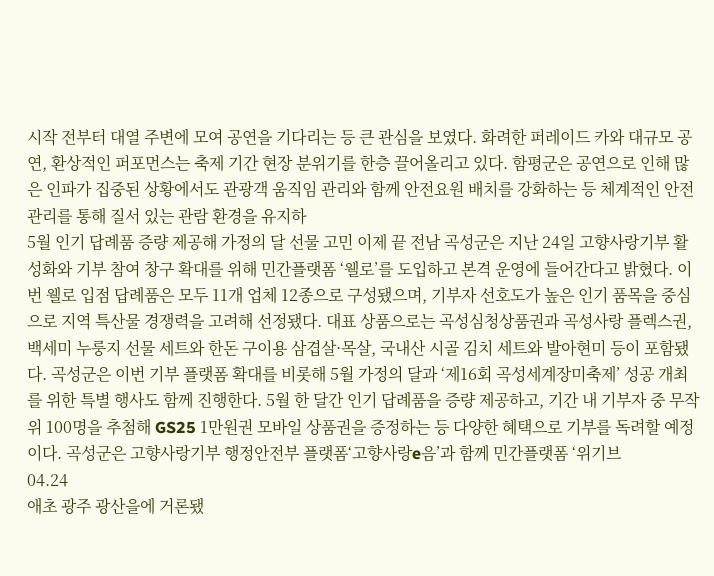시작 전부터 대열 주변에 모여 공연을 기다리는 등 큰 관심을 보였다. 화려한 퍼레이드 카와 대규모 공연, 환상적인 퍼포먼스는 축제 기간 현장 분위기를 한층 끌어올리고 있다. 함평군은 공연으로 인해 많은 인파가 집중된 상황에서도 관광객 움직임 관리와 함께 안전요원 배치를 강화하는 등 체계적인 안전관리를 통해 질서 있는 관람 환경을 유지하
5월 인기 답례품 증량 제공해 가정의 달 선물 고민 이제 끝 전남 곡성군은 지난 24일 고향사랑기부 활성화와 기부 참여 창구 확대를 위해 민간플랫폼 ‘웰로’를 도입하고 본격 운영에 들어간다고 밝혔다. 이번 웰로 입점 답례품은 모두 11개 업체 12종으로 구성됐으며, 기부자 선호도가 높은 인기 품목을 중심으로 지역 특산물 경쟁력을 고려해 선정됐다. 대표 상품으로는 곡성심청상품권과 곡성사랑 플렉스권, 백세미 누룽지 선물 세트와 한돈 구이용 삼겹살·목살, 국내산 시골 김치 세트와 발아현미 등이 포함됐다. 곡성군은 이번 기부 플랫폼 확대를 비롯해 5월 가정의 달과 ‘제16회 곡성세계장미축제’ 성공 개최를 위한 특별 행사도 함께 진행한다. 5월 한 달간 인기 답례품을 증량 제공하고, 기간 내 기부자 중 무작위 100명을 추첨해 GS25 1만원권 모바일 상품권을 증정하는 등 다양한 혜택으로 기부를 독려할 예정이다. 곡성군은 고향사랑기부 행정안전부 플랫폼‘고향사랑e음’과 함께 민간플랫폼 ‘위기브
04.24
애초 광주 광산을에 거론됐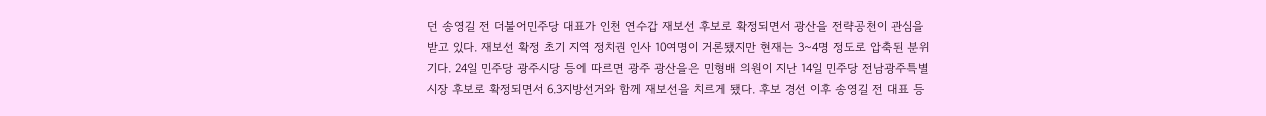던 송영길 전 더불어민주당 대표가 인천 연수갑 재보선 후보로 확정되면서 광산을 전략공천이 관심을 받고 있다. 재보선 확정 초기 지역 정치권 인사 10여명이 거론됐지만 현재는 3~4명 정도로 압축된 분위기다. 24일 민주당 광주시당 등에 따르면 광주 광산을은 민형배 의원이 지난 14일 민주당 전남광주특별시장 후보로 확정되면서 6.3지방선거와 함께 재보선을 치르게 됐다. 후보 경선 이후 송영길 전 대표 등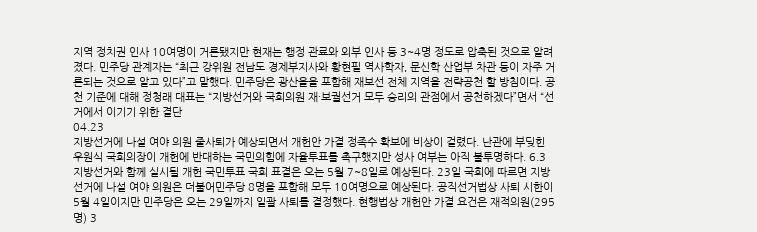지역 정치권 인사 10여명이 거론됐지만 현재는 행정 관료와 외부 인사 등 3~4명 정도로 압축된 것으로 알려졌다. 민주당 관계자는 “최근 강위원 전남도 경제부지사와 황현필 역사학자, 문신학 산업부 차관 등이 자주 거론되는 것으로 알고 있다”고 말했다. 민주당은 광산을을 포함해 재보선 전체 지역을 전략공천 할 방침이다. 공천 기준에 대해 정청래 대표는 “지방선거와 국회의원 재·보궐선거 모두 승리의 관점에서 공천하겠다”면서 “선거에서 이기기 위한 결단
04.23
지방선거에 나설 여야 의원 줄사퇴가 예상되면서 개헌안 가결 정족수 확보에 비상이 걸렸다. 난관에 부딪힌 우원식 국회의장이 개헌에 반대하는 국민의힘에 자율투표를 촉구했지만 성사 여부는 아직 불투명하다. 6.3지방선거와 함께 실시될 개헌 국민투표 국회 표결은 오는 5월 7~8일로 예상된다. 23일 국회에 따르면 지방선거에 나설 여야 의원은 더불어민주당 8명을 포함해 모두 10여명으로 예상된다. 공직선거법상 사퇴 시한이 5월 4일이지만 민주당은 오는 29일까지 일괄 사퇴를 결정했다. 현행법상 개헌안 가결 요건은 재적의원(295명) 3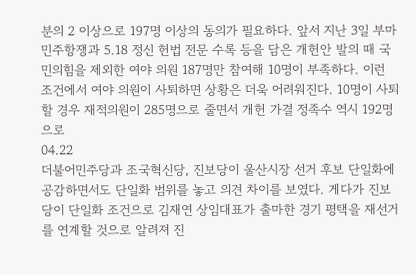분의 2 이상으로 197명 이상의 동의가 필요하다. 앞서 지난 3일 부마민주항쟁과 5.18 정신 헌법 전문 수록 등을 담은 개헌안 발의 때 국민의힘을 제외한 여야 의원 187명만 참여해 10명이 부족하다. 이런 조건에서 여야 의원이 사퇴하면 상황은 더욱 어려워진다. 10명이 사퇴할 경우 재적의원이 285명으로 줄면서 개헌 가결 정족수 역시 192명으로
04.22
더불어민주당과 조국혁신당, 진보당이 울산시장 선거 후보 단일화에 공감하면서도 단일화 범위를 놓고 의견 차이를 보였다. 게다가 진보당이 단일화 조건으로 김재연 상임대표가 출마한 경기 평택을 재선거를 연계할 것으로 알려져 진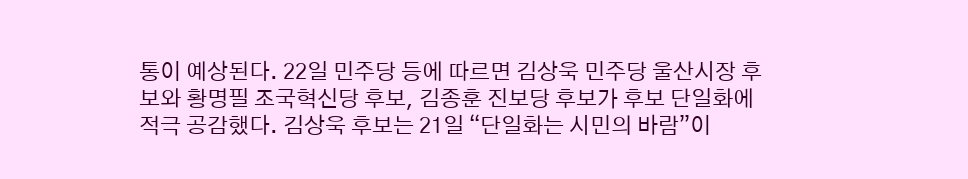통이 예상된다. 22일 민주당 등에 따르면 김상욱 민주당 울산시장 후보와 황명필 조국혁신당 후보, 김종훈 진보당 후보가 후보 단일화에 적극 공감했다. 김상욱 후보는 21일 “단일화는 시민의 바람”이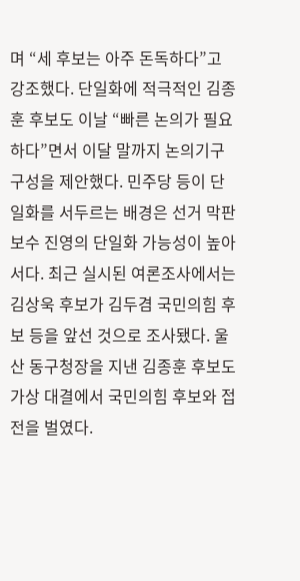며 “세 후보는 아주 돈독하다”고 강조했다. 단일화에 적극적인 김종훈 후보도 이날 “빠른 논의가 필요하다”면서 이달 말까지 논의기구 구성을 제안했다. 민주당 등이 단일화를 서두르는 배경은 선거 막판 보수 진영의 단일화 가능성이 높아서다. 최근 실시된 여론조사에서는 김상욱 후보가 김두겸 국민의힘 후보 등을 앞선 것으로 조사됐다. 울산 동구청장을 지낸 김종훈 후보도 가상 대결에서 국민의힘 후보와 접전을 벌였다.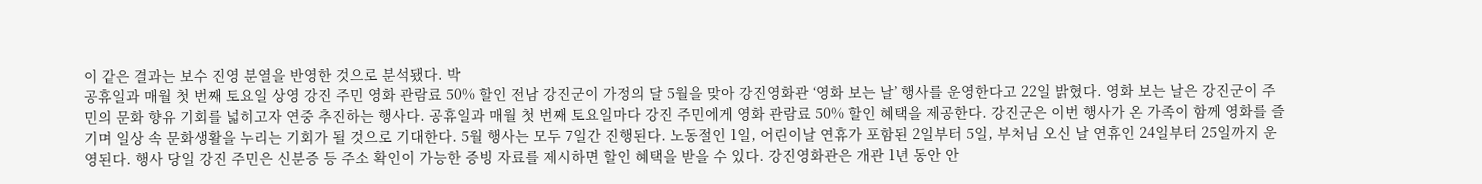이 같은 결과는 보수 진영 분열을 반영한 것으로 분석됐다. 박
공휴일과 매월 첫 번째 토요일 상영 강진 주민 영화 관람료 50% 할인 전남 강진군이 가정의 달 5월을 맞아 강진영화관 ‘영화 보는 날’ 행사를 운영한다고 22일 밝혔다. 영화 보는 날은 강진군이 주민의 문화 향유 기회를 넓히고자 연중 추진하는 행사다. 공휴일과 매월 첫 번째 토요일마다 강진 주민에게 영화 관람료 50% 할인 혜택을 제공한다. 강진군은 이번 행사가 온 가족이 함께 영화를 즐기며 일상 속 문화생활을 누리는 기회가 될 것으로 기대한다. 5월 행사는 모두 7일간 진행된다. 노동절인 1일, 어린이날 연휴가 포함된 2일부터 5일, 부처님 오신 날 연휴인 24일부터 25일까지 운영된다. 행사 당일 강진 주민은 신분증 등 주소 확인이 가능한 증빙 자료를 제시하면 할인 혜택을 받을 수 있다. 강진영화관은 개관 1년 동안 안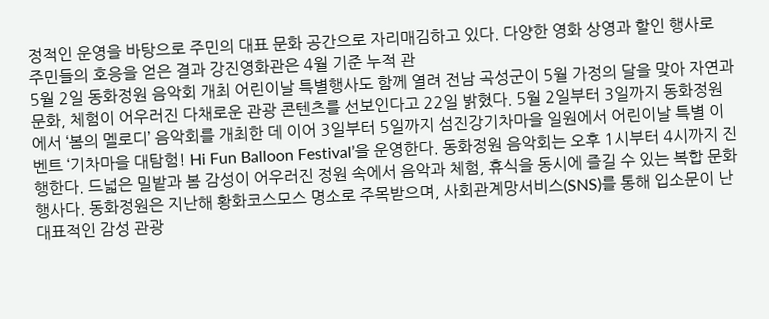정적인 운영을 바탕으로 주민의 대표 문화 공간으로 자리매김하고 있다. 다양한 영화 상영과 할인 행사로 주민들의 호응을 얻은 결과 강진영화관은 4월 기준 누적 관
5월 2일 동화정원 음악회 개최 어린이날 특별행사도 함께 열려 전남 곡성군이 5월 가정의 달을 맞아 자연과 문화, 체험이 어우러진 다채로운 관광 콘텐츠를 선보인다고 22일 밝혔다. 5월 2일부터 3일까지 동화정원에서 ‘봄의 멜로디’ 음악회를 개최한 데 이어 3일부터 5일까지 섬진강기차마을 일원에서 어린이날 특별 이벤트 ‘기차마을 대탐험! Hi Fun Balloon Festival’을 운영한다. 동화정원 음악회는 오후 1시부터 4시까지 진행한다. 드넓은 밀밭과 봄 감성이 어우러진 정원 속에서 음악과 체험, 휴식을 동시에 즐길 수 있는 복합 문화행사다. 동화정원은 지난해 황화코스모스 명소로 주목받으며, 사회관계망서비스(SNS)를 통해 입소문이 난 대표적인 감성 관광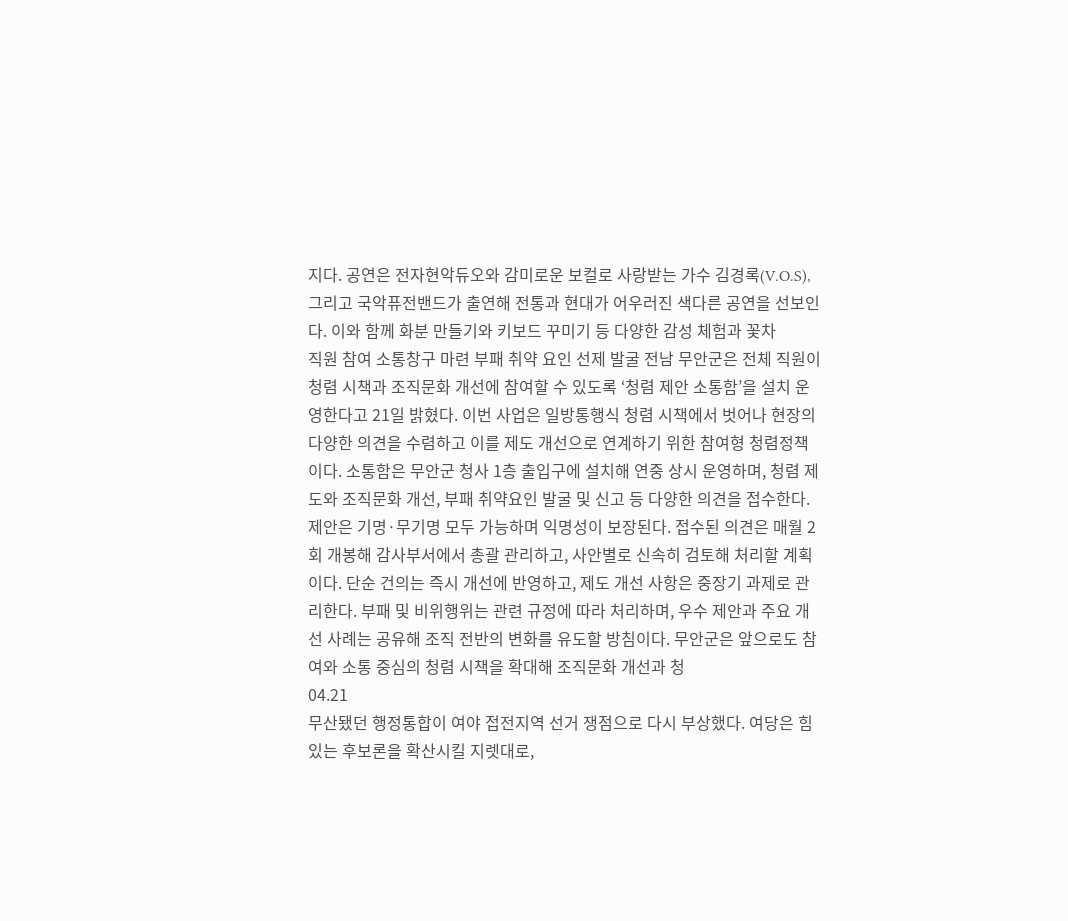지다. 공연은 전자현악듀오와 감미로운 보컬로 사랑받는 가수 김경록(V.O.S), 그리고 국악퓨전밴드가 출연해 전통과 현대가 어우러진 색다른 공연을 선보인다. 이와 함께 화분 만들기와 키보드 꾸미기 등 다양한 감성 체험과 꽃차
직원 참여 소통창구 마련 부패 취약 요인 선제 발굴 전남 무안군은 전체 직원이 청렴 시책과 조직문화 개선에 참여할 수 있도록 ‘청렴 제안 소통함’을 설치 운영한다고 21일 밝혔다. 이번 사업은 일방통행식 청렴 시책에서 벗어나 현장의 다양한 의견을 수렴하고 이를 제도 개선으로 연계하기 위한 참여형 청렴정책이다. 소통함은 무안군 청사 1층 출입구에 설치해 연중 상시 운영하며, 청렴 제도와 조직문화 개선, 부패 취약요인 발굴 및 신고 등 다양한 의견을 접수한다. 제안은 기명·무기명 모두 가능하며 익명성이 보장된다. 접수된 의견은 매월 2회 개봉해 감사부서에서 총괄 관리하고, 사안별로 신속히 검토해 처리할 계획이다. 단순 건의는 즉시 개선에 반영하고, 제도 개선 사항은 중장기 과제로 관리한다. 부패 및 비위행위는 관련 규정에 따라 처리하며, 우수 제안과 주요 개선 사례는 공유해 조직 전반의 변화를 유도할 방침이다. 무안군은 앞으로도 참여와 소통 중심의 청렴 시책을 확대해 조직문화 개선과 청
04.21
무산됐던 행정통합이 여야 접전지역 선거 쟁점으로 다시 부상했다. 여당은 힘 있는 후보론을 확산시킬 지렛대로,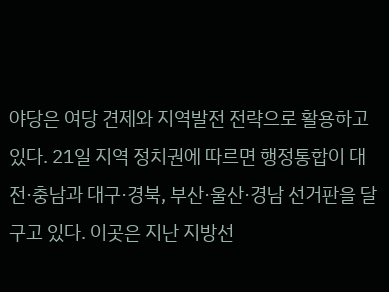야당은 여당 견제와 지역발전 전략으로 활용하고 있다. 21일 지역 정치권에 따르면 행정통합이 대전·충남과 대구·경북, 부산·울산·경남 선거판을 달구고 있다. 이곳은 지난 지방선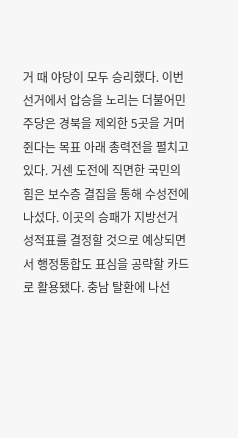거 때 야당이 모두 승리했다. 이번 선거에서 압승을 노리는 더불어민주당은 경북을 제외한 5곳을 거머쥔다는 목표 아래 총력전을 펼치고 있다. 거센 도전에 직면한 국민의힘은 보수층 결집을 통해 수성전에 나섰다. 이곳의 승패가 지방선거 성적표를 결정할 것으로 예상되면서 행정통합도 표심을 공략할 카드로 활용됐다. 충남 탈환에 나선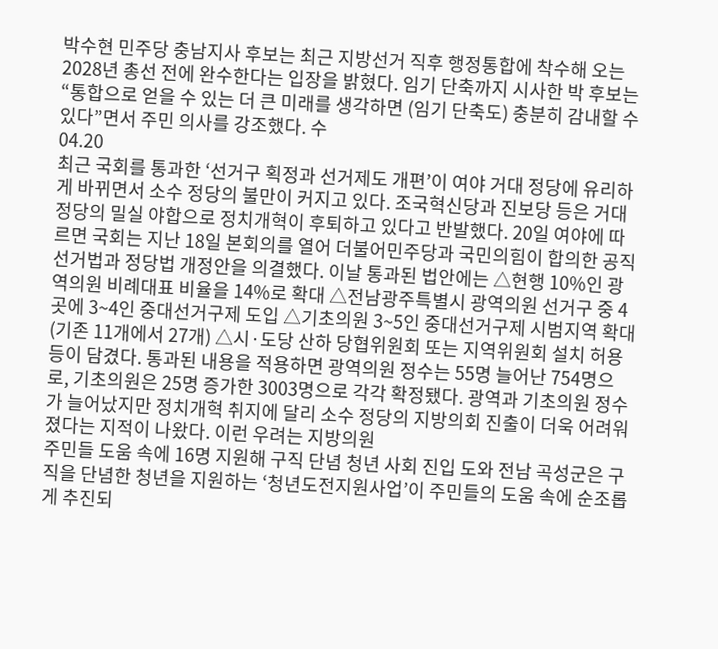박수현 민주당 충남지사 후보는 최근 지방선거 직후 행정통합에 착수해 오는 2028년 총선 전에 완수한다는 입장을 밝혔다. 임기 단축까지 시사한 박 후보는 “통합으로 얻을 수 있는 더 큰 미래를 생각하면 (임기 단축도) 충분히 감내할 수 있다”면서 주민 의사를 강조했다. 수
04.20
최근 국회를 통과한 ‘선거구 획정과 선거제도 개편’이 여야 거대 정당에 유리하게 바뀌면서 소수 정당의 불만이 커지고 있다. 조국혁신당과 진보당 등은 거대 정당의 밀실 야합으로 정치개혁이 후퇴하고 있다고 반발했다. 20일 여야에 따르면 국회는 지난 18일 본회의를 열어 더불어민주당과 국민의힘이 합의한 공직선거법과 정당법 개정안을 의결했다. 이날 통과된 법안에는 △현행 10%인 광역의원 비례대표 비율을 14%로 확대 △전남광주특별시 광역의원 선거구 중 4곳에 3~4인 중대선거구제 도입 △기초의원 3~5인 중대선거구제 시범지역 확대(기존 11개에서 27개) △시·도당 산하 당협위원회 또는 지역위원회 설치 허용 등이 담겼다. 통과된 내용을 적용하면 광역의원 정수는 55명 늘어난 754명으로, 기초의원은 25명 증가한 3003명으로 각각 확정됐다. 광역과 기초의원 정수가 늘어났지만 정치개혁 취지에 달리 소수 정당의 지방의회 진출이 더욱 어려워졌다는 지적이 나왔다. 이런 우려는 지방의원
주민들 도움 속에 16명 지원해 구직 단념 청년 사회 진입 도와 전남 곡성군은 구직을 단념한 청년을 지원하는 ‘청년도전지원사업’이 주민들의 도움 속에 순조롭게 추진되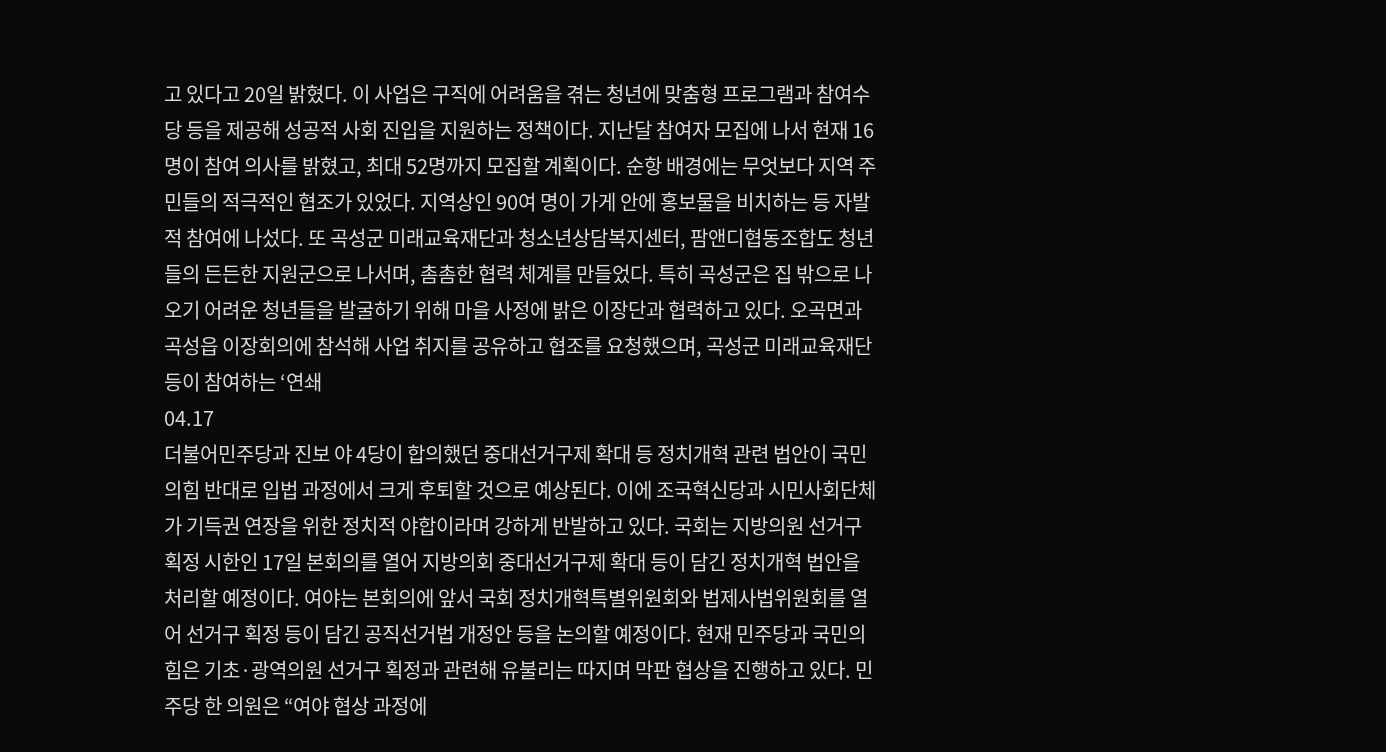고 있다고 20일 밝혔다. 이 사업은 구직에 어려움을 겪는 청년에 맞춤형 프로그램과 참여수당 등을 제공해 성공적 사회 진입을 지원하는 정책이다. 지난달 참여자 모집에 나서 현재 16명이 참여 의사를 밝혔고, 최대 52명까지 모집할 계획이다. 순항 배경에는 무엇보다 지역 주민들의 적극적인 협조가 있었다. 지역상인 90여 명이 가게 안에 홍보물을 비치하는 등 자발적 참여에 나섰다. 또 곡성군 미래교육재단과 청소년상담복지센터, 팜앤디협동조합도 청년들의 든든한 지원군으로 나서며, 촘촘한 협력 체계를 만들었다. 특히 곡성군은 집 밖으로 나오기 어려운 청년들을 발굴하기 위해 마을 사정에 밝은 이장단과 협력하고 있다. 오곡면과 곡성읍 이장회의에 참석해 사업 취지를 공유하고 협조를 요청했으며, 곡성군 미래교육재단 등이 참여하는 ‘연쇄
04.17
더불어민주당과 진보 야 4당이 합의했던 중대선거구제 확대 등 정치개혁 관련 법안이 국민의힘 반대로 입법 과정에서 크게 후퇴할 것으로 예상된다. 이에 조국혁신당과 시민사회단체가 기득권 연장을 위한 정치적 야합이라며 강하게 반발하고 있다. 국회는 지방의원 선거구 획정 시한인 17일 본회의를 열어 지방의회 중대선거구제 확대 등이 담긴 정치개혁 법안을 처리할 예정이다. 여야는 본회의에 앞서 국회 정치개혁특별위원회와 법제사법위원회를 열어 선거구 획정 등이 담긴 공직선거법 개정안 등을 논의할 예정이다. 현재 민주당과 국민의힘은 기초·광역의원 선거구 획정과 관련해 유불리는 따지며 막판 협상을 진행하고 있다. 민주당 한 의원은 “여야 협상 과정에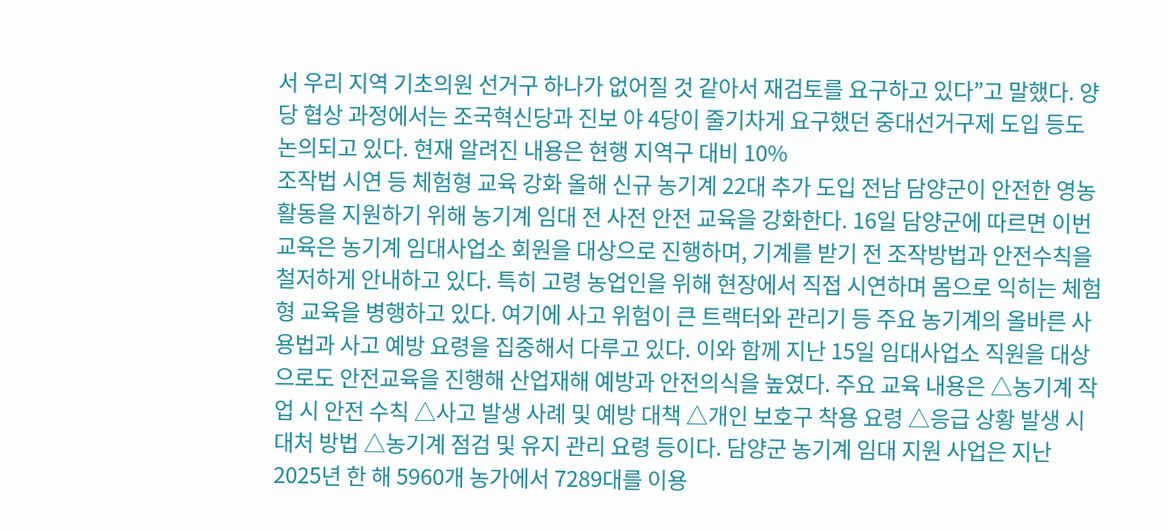서 우리 지역 기초의원 선거구 하나가 없어질 것 같아서 재검토를 요구하고 있다”고 말했다. 양당 협상 과정에서는 조국혁신당과 진보 야 4당이 줄기차게 요구했던 중대선거구제 도입 등도 논의되고 있다. 현재 알려진 내용은 현행 지역구 대비 10%
조작법 시연 등 체험형 교육 강화 올해 신규 농기계 22대 추가 도입 전남 담양군이 안전한 영농 활동을 지원하기 위해 농기계 임대 전 사전 안전 교육을 강화한다. 16일 담양군에 따르면 이번 교육은 농기계 임대사업소 회원을 대상으로 진행하며, 기계를 받기 전 조작방법과 안전수칙을 철저하게 안내하고 있다. 특히 고령 농업인을 위해 현장에서 직접 시연하며 몸으로 익히는 체험형 교육을 병행하고 있다. 여기에 사고 위험이 큰 트랙터와 관리기 등 주요 농기계의 올바른 사용법과 사고 예방 요령을 집중해서 다루고 있다. 이와 함께 지난 15일 임대사업소 직원을 대상으로도 안전교육을 진행해 산업재해 예방과 안전의식을 높였다. 주요 교육 내용은 △농기계 작업 시 안전 수칙 △사고 발생 사례 및 예방 대책 △개인 보호구 착용 요령 △응급 상황 발생 시 대처 방법 △농기계 점검 및 유지 관리 요령 등이다. 담양군 농기계 임대 지원 사업은 지난 2025년 한 해 5960개 농가에서 7289대를 이용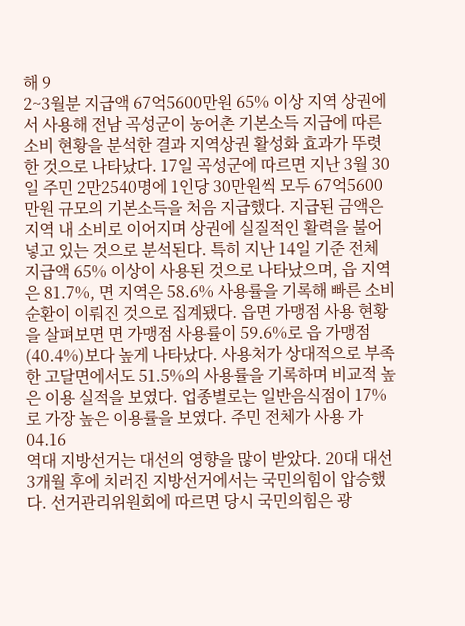해 9
2~3월분 지급액 67억5600만원 65% 이상 지역 상권에서 사용해 전남 곡성군이 농어촌 기본소득 지급에 따른 소비 현황을 분석한 결과 지역상권 활성화 효과가 뚜렷한 것으로 나타났다. 17일 곡성군에 따르면 지난 3월 30일 주민 2만2540명에 1인당 30만원씩 모두 67억5600만원 규모의 기본소득을 처음 지급했다. 지급된 금액은 지역 내 소비로 이어지며 상권에 실질적인 활력을 불어넣고 있는 것으로 분석된다. 특히 지난 14일 기준 전체 지급액 65% 이상이 사용된 것으로 나타났으며, 읍 지역은 81.7%, 면 지역은 58.6% 사용률을 기록해 빠른 소비 순환이 이뤄진 것으로 집계됐다. 읍면 가맹점 사용 현황을 살펴보면 면 가맹점 사용률이 59.6%로 읍 가맹점(40.4%)보다 높게 나타났다. 사용처가 상대적으로 부족한 고달면에서도 51.5%의 사용률을 기록하며 비교적 높은 이용 실적을 보였다. 업종별로는 일반음식점이 17%로 가장 높은 이용률을 보였다. 주민 전체가 사용 가
04.16
역대 지방선거는 대선의 영향을 많이 받았다. 20대 대선 3개월 후에 치러진 지방선거에서는 국민의힘이 압승했다. 선거관리위원회에 따르면 당시 국민의힘은 광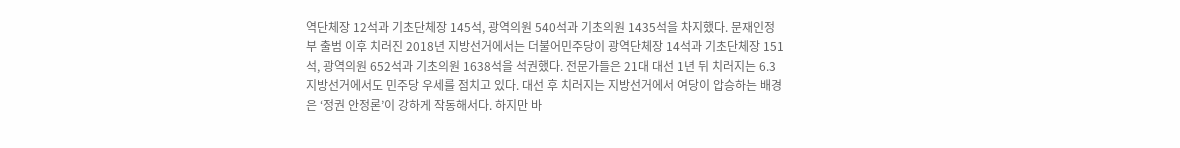역단체장 12석과 기초단체장 145석, 광역의원 540석과 기초의원 1435석을 차지했다. 문재인정부 출범 이후 치러진 2018년 지방선거에서는 더불어민주당이 광역단체장 14석과 기초단체장 151석, 광역의원 652석과 기초의원 1638석을 석권했다. 전문가들은 21대 대선 1년 뒤 치러지는 6.3지방선거에서도 민주당 우세를 점치고 있다. 대선 후 치러지는 지방선거에서 여당이 압승하는 배경은 ‘정권 안정론’이 강하게 작동해서다. 하지만 바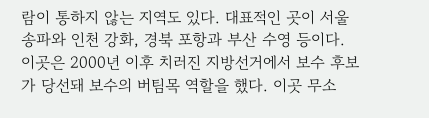람이 통하지 않는 지역도 있다. 대표적인 곳이 서울 송파와 인천 강화, 경북 포항과 부산 수영 등이다. 이곳은 2000년 이후 치러진 지방선거에서 보수 후보가 당선돼 보수의 버팀목 역할을 했다. 이곳 무소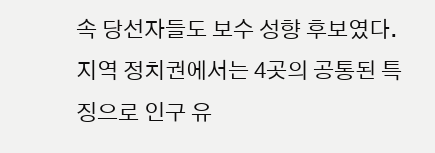속 당선자들도 보수 성향 후보였다. 지역 정치권에서는 4곳의 공통된 특징으로 인구 유